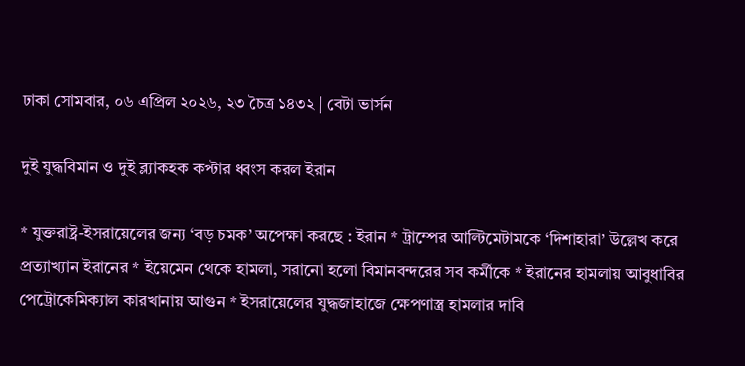ঢাকা সোমবার, ০৬ এপ্রিল ২০২৬, ২৩ চৈত্র ১৪৩২ | বেটা ভার্সন

দুই যুদ্ধবিমান ও দুই ব্ল্যাকহক কপ্টার ধ্বংস করল ইরান

* যুক্তরাষ্ট্র-ইসরায়েলের জন্য ‘বড় চমক’ অপেক্ষা করছে : ইরান * ট্রাম্পের আল্টিমেটামকে ‘দিশাহারা’ উল্লেখ করে প্রত্যাখ্যান ইরানের * ইয়েমেন থেকে হামলা, সরানো হলো বিমানবন্দরের সব কর্মীকে * ইরানের হামলায় আবুধাবির পেট্রোকেমিক্যাল কারখানায় আগুন * ইসরায়েলের যুদ্ধজাহাজে ক্ষেপণাস্ত্র হামলার দাবি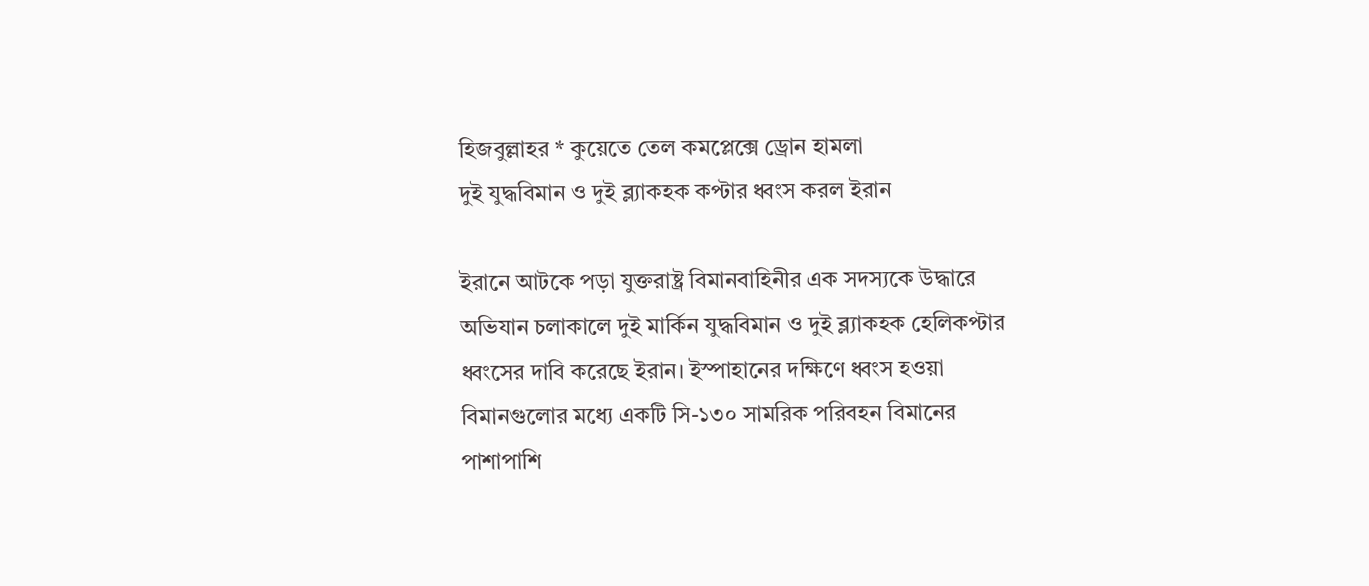হিজবুল্লাহর * কুয়েতে তেল কমপ্লেক্সে ড্রোন হামলা
দুই যুদ্ধবিমান ও দুই ব্ল্যাকহক কপ্টার ধ্বংস করল ইরান

ইরানে আটকে পড়া যুক্তরাষ্ট্র বিমানবাহিনীর এক সদস্যকে উদ্ধারে অভিযান চলাকালে দুই মার্কিন যুদ্ধবিমান ও দুই ব্ল্যাকহক হেলিকপ্টার ধ্বংসের দাবি করেছে ইরান। ইস্পাহানের দক্ষিণে ধ্বংস হওয়া বিমানগুলোর মধ্যে একটি সি-১৩০ সামরিক পরিবহন বিমানের পাশাপাশি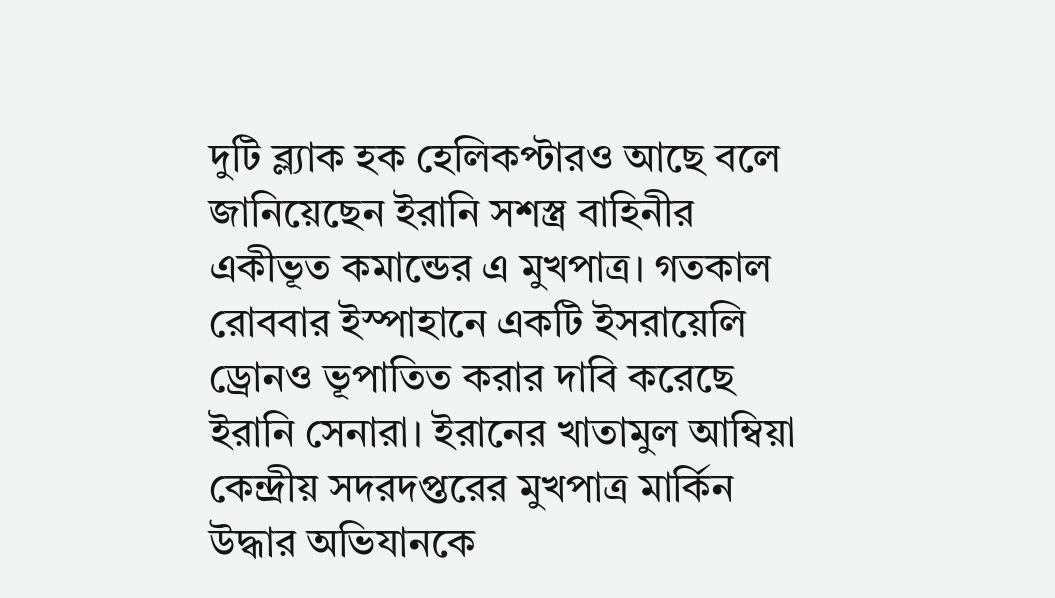দুটি ব্ল্যাক হক হেলিকপ্টারও আছে বলে জানিয়েছেন ইরানি সশস্ত্র বাহিনীর একীভূত কমান্ডের এ মুখপাত্র। গতকাল রোববার ইস্পাহানে একটি ইসরায়েলি ড্রোনও ভূপাতিত করার দাবি করেছে ইরানি সেনারা। ইরানের খাতামুল আম্বিয়া কেন্দ্রীয় সদরদপ্তরের মুখপাত্র মার্কিন উদ্ধার অভিযানকে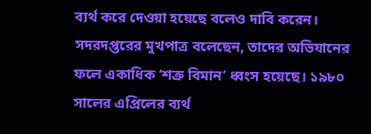ব্যর্থ করে দেওয়া হয়েছে বলেও দাবি করেন। সদরদপ্তরের মুখপাত্র বলেছেন, তাদের অভিযানের ফলে একাধিক ‘শত্রু বিমান’ ধ্বংস হয়েছে। ১৯৮০ সালের এপ্রিলের ব্যর্থ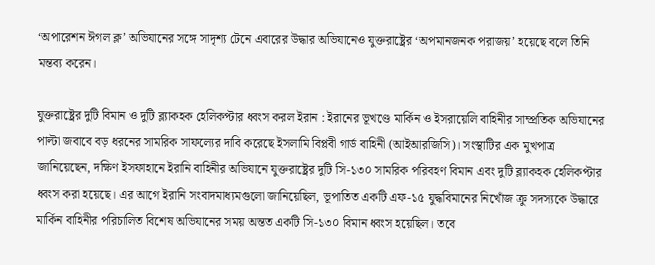‘অপারেশন ঈগল ক্ল’ অভিযানের সঙ্গে সাদৃশ্য টেনে এবারের উদ্ধার অভিযানেও যুক্তরাষ্ট্রের ‘অপমানজনক পরাজয়’ হয়েছে বলে তিনি মন্তব্য করেন।

যুক্তরাষ্ট্রের দুটি বিমান ও দুটি ব্ল্যাকহক হেলিকপ্টার ধ্বংস করল ইরান : ইরানের ভূখণ্ডে মার্কিন ও ইসরায়েলি বাহিনীর সাম্প্রতিক অভিযানের পাল্টা জবাবে বড় ধরনের সামরিক সাফল্যের দাবি করেছে ইসলামি বিপ্লবী গার্ড বাহিনী (আইআরজিসি)। সংস্থাটির এক মুখপাত্র জানিয়েছেন, দক্ষিণ ইসফাহানে ইরানি বাহিনীর অভিযানে যুক্তরাষ্ট্রের দুটি সি-১৩০ সামরিক পরিবহণ বিমান এবং দুটি ব্ল্যাকহক হেলিকপ্টার ধ্বংস করা হয়েছে। এর আগে ইরানি সংবাদমাধ্যমগুলো জানিয়েছিল, ভূপাতিত একটি এফ-১৫ যুদ্ধবিমানের নিখোঁজ ক্রু সদস্যকে উদ্ধারে মার্কিন বাহিনীর পরিচালিত বিশেষ অভিযানের সময় অন্তত একটি সি-১৩০ বিমান ধ্বংস হয়েছিল। তবে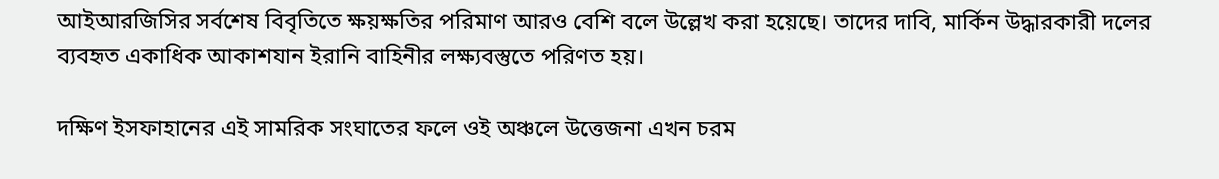আইআরজিসির সর্বশেষ বিবৃতিতে ক্ষয়ক্ষতির পরিমাণ আরও বেশি বলে উল্লেখ করা হয়েছে। তাদের দাবি, মার্কিন উদ্ধারকারী দলের ব্যবহৃত একাধিক আকাশযান ইরানি বাহিনীর লক্ষ্যবস্তুতে পরিণত হয়।

দক্ষিণ ইসফাহানের এই সামরিক সংঘাতের ফলে ওই অঞ্চলে উত্তেজনা এখন চরম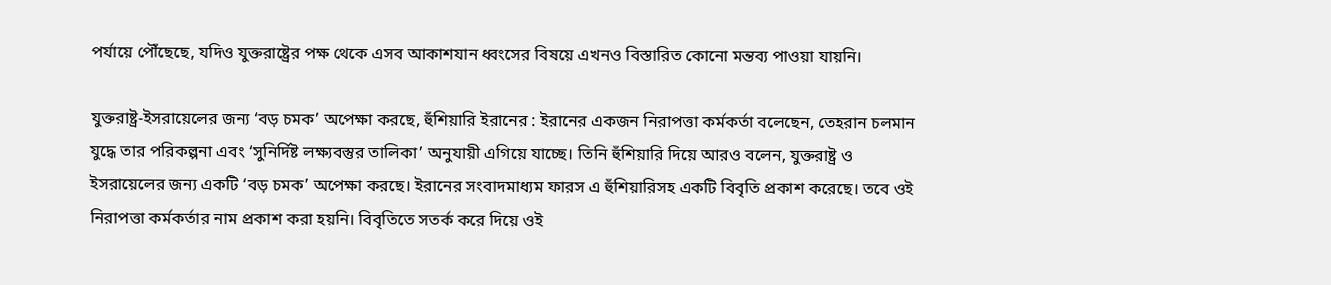পর্যায়ে পৌঁছেছে, যদিও যুক্তরাষ্ট্রের পক্ষ থেকে এসব আকাশযান ধ্বংসের বিষয়ে এখনও বিস্তারিত কোনো মন্তব্য পাওয়া যায়নি।

যুক্তরাষ্ট্র-ইসরায়েলের জন্য ‘বড় চমক’ অপেক্ষা করছে, হুঁশিয়ারি ইরানের : ইরানের একজন নিরাপত্তা কর্মকর্তা বলেছেন, তেহরান চলমান যুদ্ধে তার পরিকল্পনা এবং ‘সুনির্দিষ্ট লক্ষ্যবস্তুর তালিকা’ অনুযায়ী এগিয়ে যাচ্ছে। তিনি হুঁশিয়ারি দিয়ে আরও বলেন, যুক্তরাষ্ট্র ও ইসরায়েলের জন্য একটি ‘বড় চমক’ অপেক্ষা করছে। ইরানের সংবাদমাধ্যম ফারস এ হুঁশিয়ারিসহ একটি বিবৃতি প্রকাশ করেছে। তবে ওই নিরাপত্তা কর্মকর্তার নাম প্রকাশ করা হয়নি। বিবৃতিতে সতর্ক করে দিয়ে ওই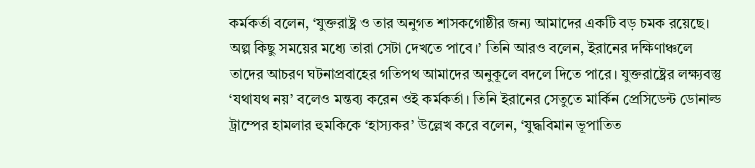কর্মকর্তা বলেন, ‘যুক্তরাষ্ট্র ও তার অনুগত শাসকগোষ্ঠীর জন্য আমাদের একটি বড় চমক রয়েছে। অল্প কিছু সময়ের মধ্যে তারা সেটা দেখতে পাবে।’ তিনি আরও বলেন, ইরানের দক্ষিণাঞ্চলে তাদের আচরণ ঘটনাপ্রবাহের গতিপথ আমাদের অনুকূলে বদলে দিতে পারে। যুক্তরাষ্ট্রের লক্ষ্যবস্তু ‘যথাযথ নয়’ বলেও মন্তব্য করেন ওই কর্মকর্তা। তিনি ইরানের সেতুতে মার্কিন প্রেসিডেন্ট ডোনাল্ড ট্রাম্পের হামলার হুমকিকে ‘হাস্যকর’ উল্লেখ করে বলেন, ‘যুদ্ধবিমান ভূপাতিত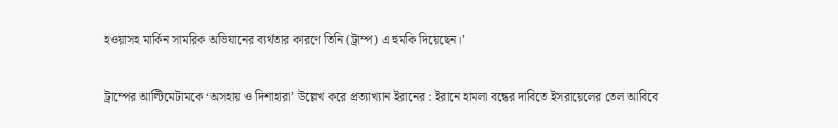হওয়াসহ মার্কিন সামরিক অভিযানের ব্যর্থতার কারণে তিনি (ট্রাম্প) এ হুমকি দিয়েছেন।’

ট্রাম্পের আল্টিমেটামকে ‘অসহায় ও দিশাহারা’ উল্লেখ করে প্রত্যাখ্যান ইরানের : ইরানে হামলা বন্ধের দাবিতে ইসরায়েলের তেল আবিবে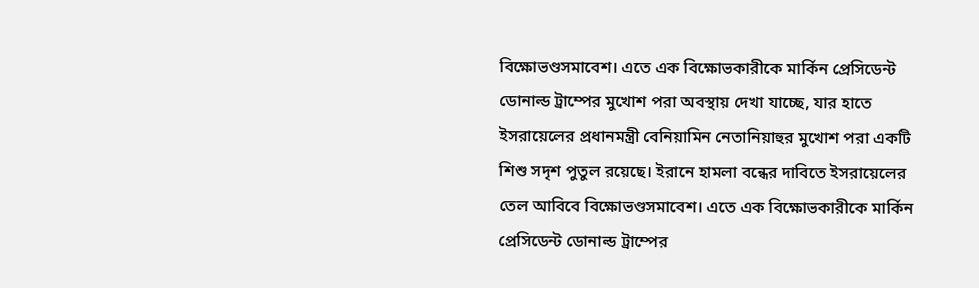বিক্ষোভণ্ডসমাবেশ। এতে এক বিক্ষোভকারীকে মার্কিন প্রেসিডেন্ট ডোনাল্ড ট্রাম্পের মুখোশ পরা অবস্থায় দেখা যাচ্ছে, যার হাতে ইসরায়েলের প্রধানমন্ত্রী বেনিয়ামিন নেতানিয়াহুর মুখোশ পরা একটি শিশু সদৃশ পুতুল রয়েছে। ইরানে হামলা বন্ধের দাবিতে ইসরায়েলের তেল আবিবে বিক্ষোভণ্ডসমাবেশ। এতে এক বিক্ষোভকারীকে মার্কিন প্রেসিডেন্ট ডোনাল্ড ট্রাম্পের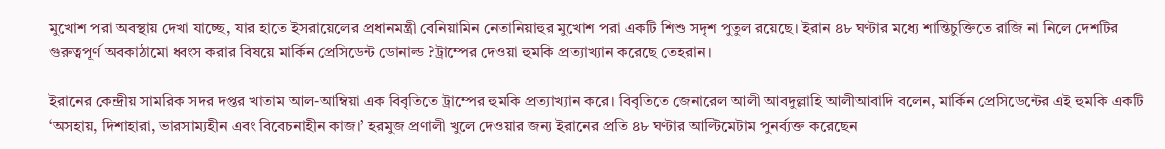মুখোশ পরা অবস্থায় দেখা যাচ্ছে, যার হাতে ইসরায়েলের প্রধানমন্ত্রী বেনিয়ামিন নেতানিয়াহুর মুখোশ পরা একটি শিশু সদৃশ পুতুল রয়েছে। ইরান ৪৮ ঘণ্টার মধ্যে শান্তিচুক্তিতে রাজি না নিলে দেশটির গুরুত্বপূর্ণ অবকাঠামো ধ্বংস করার বিষয়ে মার্কিন প্রেসিডেন্ট ডোনাল্ড ?ট্রাম্পের দেওয়া হুমকি প্রত্যাখ্যান করেছে তেহরান।

ইরানের কেন্দ্রীয় সামরিক সদর দপ্তর খাতাম আল-আম্বিয়া এক বিবৃতিতে ট্রাম্পের হুমকি প্রত্যাখ্যান করে। বিবৃতিতে জেনারেল আলী আবদুল্লাহি আলীআবাদি বলেন, মার্কিন প্রেসিডেন্টের এই হুমকি একটি ‘অসহায়, দিশাহারা, ভারসাম্যহীন এবং বিবেচনাহীন কাজ।’ হরমুজ প্রণালী খুলে দেওয়ার জন্য ইরানের প্রতি ৪৮ ঘণ্টার আল্টিমেটাম পুনর্ব্যক্ত করেছেন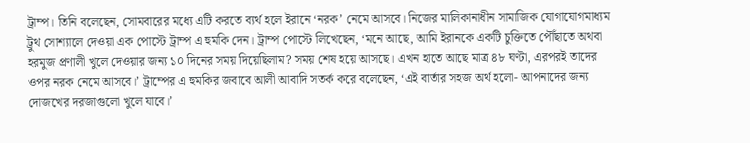ট্রাম্প। তিনি বলেছেন, সোমবারের মধ্যে এটি করতে ব্যর্থ হলে ইরানে ‘নরক’ নেমে আসবে। নিজের মালিকানাধীন সামাজিক যোগাযোগমাধ্যম ট্রুথ সোশ্যালে দেওয়া এক পোস্টে ট্রাম্প এ হুমকি দেন। ট্রাম্প পোস্টে লিখেছেন, ‘মনে আছে, আমি ইরানকে একটি চুক্তিতে পৌঁছাতে অথবা হরমুজ প্রণালী খুলে দেওয়ার জন্য ১০ দিনের সময় দিয়েছিলাম? সময় শেষ হয়ে আসছে। এখন হাতে আছে মাত্র ৪৮ ঘণ্টা, এরপরই তাদের ওপর নরক নেমে আসবে।’ ট্রাম্পের এ হুমকির জবাবে আলী আবাদি সতর্ক করে বলেছেন, ‘এই বার্তার সহজ অর্থ হলো- আপনাদের জন্য দোজখের দরজাগুলো খুলে যাবে।’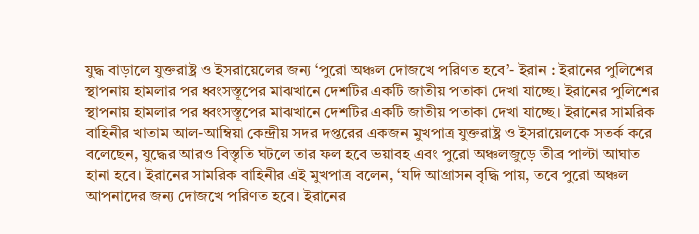যুদ্ধ বাড়ালে যুক্তরাষ্ট্র ও ইসরায়েলের জন্য ‘পুরো অঞ্চল দোজখে পরিণত হবে’- ইরান : ইরানের পুলিশের স্থাপনায় হামলার পর ধ্বংসস্তূপের মাঝখানে দেশটির একটি জাতীয় পতাকা দেখা যাচ্ছে। ইরানের পুলিশের স্থাপনায় হামলার পর ধ্বংসস্তূপের মাঝখানে দেশটির একটি জাতীয় পতাকা দেখা যাচ্ছে। ইরানের সামরিক বাহিনীর খাতাম আল-আম্বিয়া কেন্দ্রীয় সদর দপ্তরের একজন মুখপাত্র যুক্তরাষ্ট্র ও ইসরায়েলকে সতর্ক করে বলেছেন, যুদ্ধের আরও বিস্তৃতি ঘটলে তার ফল হবে ভয়াবহ এবং পুরো অঞ্চলজুড়ে তীব্র পাল্টা আঘাত হানা হবে। ইরানের সামরিক বাহিনীর এই মুখপাত্র বলেন, ‘যদি আগ্রাসন বৃদ্ধি পায়, তবে পুরো অঞ্চল আপনাদের জন্য দোজখে পরিণত হবে। ইরানের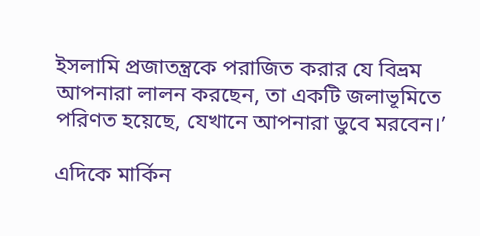ইসলামি প্রজাতন্ত্রকে পরাজিত করার যে বিভ্রম আপনারা লালন করছেন, তা একটি জলাভূমিতে পরিণত হয়েছে, যেখানে আপনারা ডুবে মরবেন।’

এদিকে মার্কিন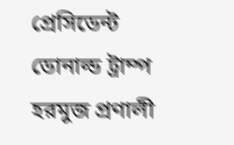প্রেসিডেন্ট ডোনাল্ড ট্রাম্প হরমুজ প্রণালী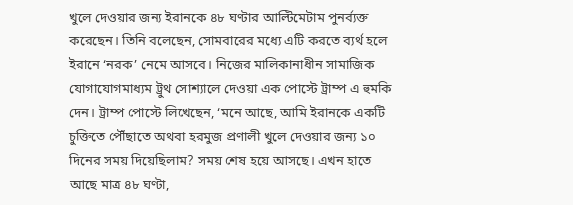খুলে দেওয়ার জন্য ইরানকে ৪৮ ঘণ্টার আল্টিমেটাম পুনর্ব্যক্ত করেছেন। তিনি বলেছেন, সোমবারের মধ্যে এটি করতে ব্যর্থ হলে ইরানে ‘নরক’ নেমে আসবে। নিজের মালিকানাধীন সামাজিক যোগাযোগমাধ্যম ট্রুথ সোশ্যালে দেওয়া এক পোস্টে ট্রাম্প এ হুমকি দেন। ট্রাম্প পোস্টে লিখেছেন, ‘মনে আছে, আমি ইরানকে একটি চুক্তিতে পৌঁছাতে অথবা হরমুজ প্রণালী খুলে দেওয়ার জন্য ১০ দিনের সময় দিয়েছিলাম? সময় শেষ হয়ে আসছে। এখন হাতে আছে মাত্র ৪৮ ঘণ্টা,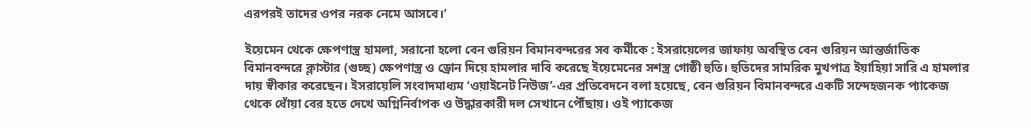এরপরই তাদের ওপর নরক নেমে আসবে।’

ইয়েমেন থেকে ক্ষেপণাস্ত্র হামলা, সরানো হলো বেন গুরিয়ন বিমানবন্দরের সব কর্মীকে : ইসরায়েলের জাফায় অবস্থিত বেন গুরিয়ন আন্তর্জাতিক বিমানবন্দরে ক্লাস্টার (গুচ্ছ) ক্ষেপণাস্ত্র ও ড্রোন দিয়ে হামলার দাবি করেছে ইয়েমেনের সশস্ত্র গোষ্ঠী হুতি। হুতিদের সামরিক মুখপাত্র ইয়াহিয়া সারি এ হামলার দায় স্বীকার করেছেন। ইসরায়েলি সংবাদমাধ্যম ‘ওয়াইনেট নিউজ’-এর প্রতিবেদনে বলা হয়েছে, বেন গুরিয়ন বিমানবন্দরে একটি সন্দেহজনক প্যাকেজ থেকে ধোঁয়া বের হতে দেখে অগ্নিনির্বাপক ও উদ্ধারকারী দল সেখানে পৌঁছায়। ওই প্যাকেজ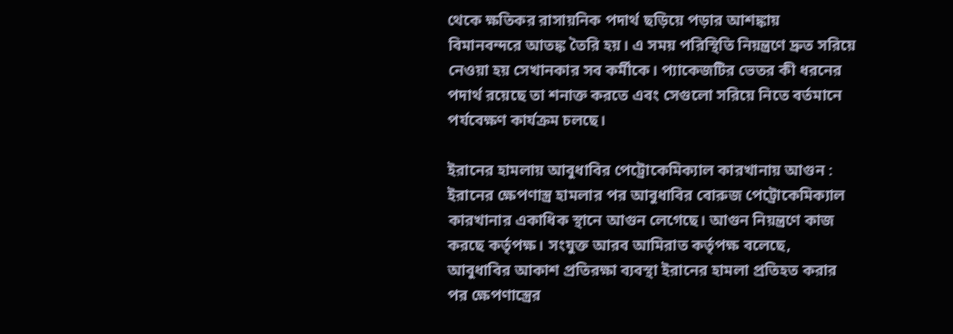থেকে ক্ষতিকর রাসায়নিক পদার্থ ছড়িয়ে পড়ার আশঙ্কায় বিমানবন্দরে আতঙ্ক তৈরি হয়। এ সময় পরিস্থিতি নিয়ন্ত্রণে দ্রুত সরিয়ে নেওয়া হয় সেখানকার সব কর্মীকে। প্যাকেজটির ভেতর কী ধরনের পদার্থ রয়েছে তা শনাক্ত করতে এবং সেগুলো সরিয়ে নিতে বর্তমানে পর্যবেক্ষণ কার্যক্রম চলছে।

ইরানের হামলায় আবুধাবির পেট্রোকেমিক্যাল কারখানায় আগুন : ইরানের ক্ষেপণাস্ত্র হামলার পর আবুধাবির বোরুজ পেট্রোকেমিক্যাল কারখানার একাধিক স্থানে আগুন লেগেছে। আগুন নিয়ন্ত্রণে কাজ করছে কর্তৃপক্ষ। সংযুক্ত আরব আমিরাত কর্তৃপক্ষ বলেছে, আবুধাবির আকাশ প্রতিরক্ষা ব্যবস্থা ইরানের হামলা প্রতিহত করার পর ক্ষেপণাস্ত্রের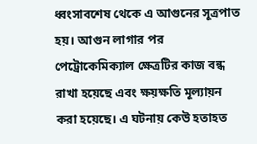ধ্বংসাবশেষ থেকে এ আগুনের সূত্রপাত হয়। আগুন লাগার পর পেট্রোকেমিক্যাল ক্ষেত্রটির কাজ বন্ধ রাখা হয়েছে এবং ক্ষয়ক্ষতি মূল্যায়ন করা হয়েছে। এ ঘটনায় কেউ হতাহত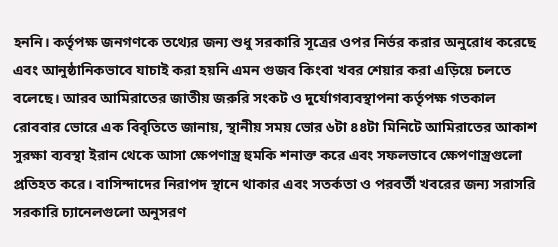হননি। কর্তৃপক্ষ জনগণকে তথ্যের জন্য শুধু সরকারি সূত্রের ওপর নির্ভর করার অনুরোধ করেছে এবং আনুষ্ঠানিকভাবে যাচাই করা হয়নি এমন গুজব কিংবা খবর শেয়ার করা এড়িয়ে চলতে বলেছে। আরব আমিরাতের জাতীয় জরুরি সংকট ও দুর্যোগব্যবস্থাপনা কর্তৃপক্ষ গতকাল রোববার ভোরে এক বিবৃতিতে জানায়, স্থানীয় সময় ভোর ৬টা ৪৪টা মিনিটে আমিরাতের আকাশ সুরক্ষা ব্যবস্থা ইরান থেকে আসা ক্ষেপণাস্ত্র হুমকি শনাক্ত করে এবং সফলভাবে ক্ষেপণাস্ত্রগুলো প্রতিহত করে। বাসিন্দাদের নিরাপদ স্থানে থাকার এবং সতর্কতা ও পরবর্তী খবরের জন্য সরাসরি সরকারি চ্যানেলগুলো অনুসরণ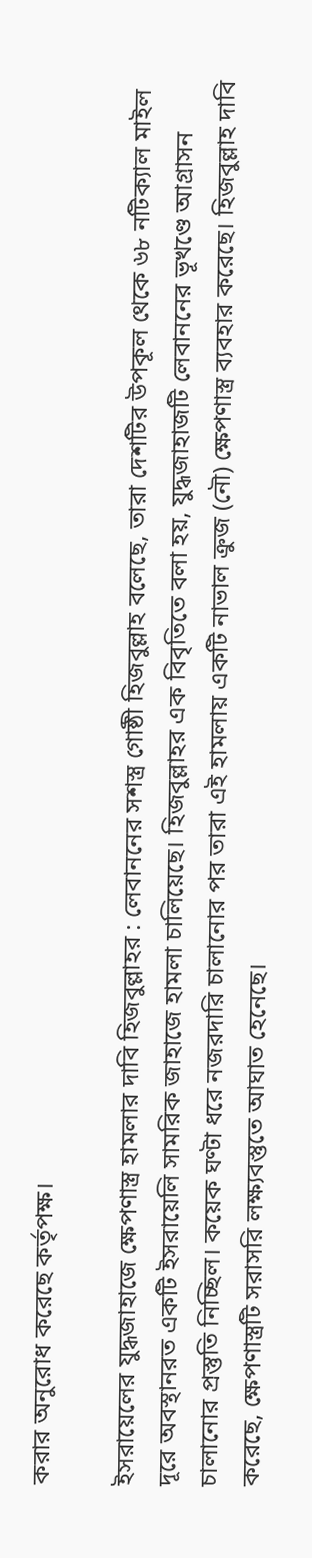করার অনুরোধ করেছে কর্তৃপক্ষ।

ইসরায়েলের যুদ্ধজাহাজে ক্ষেপণাস্ত্র হামলার দাবি হিজবুল্লাহর : লেবাননের সশস্ত্র গোষ্ঠী হিজবুল্লাহ বলেছে, তারা দেশটির উপকূল থেকে ৬৮ নটিক্যাল মাইল দূরে অবস্থানরত একটি ইসরায়েলি সামরিক জাহাজে হামলা চালিয়েছে। হিজবুল্লাহর এক বিবৃতিতে বলা হয়, যুদ্ধজাহাজটি লেবাননের ভূখণ্ডে আগ্রাসন চালানোর প্রস্তুতি নিচ্ছিল। কয়েক ঘণ্টা ধরে নজরদারি চালানোর পর তারা এই হামলায় একটি নাভাল ক্রুজ (নৌ) ক্ষেপণাস্ত্র ব্যবহার করেছে। হিজবুল্লাহ দাবি করেছে, ক্ষেপণাস্ত্রটি সরাসরি লক্ষ্যবস্তুতে আঘাত হেনেছে।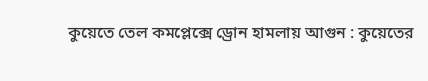কুয়েতে তেল কমপ্লেক্সে ড্রোন হামলায় আগুন : কুয়েতের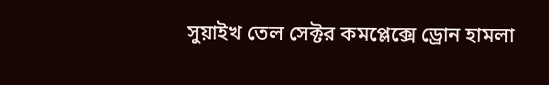সুয়াইখ তেল সেক্টর কমপ্লেক্সে ড্রোন হামলা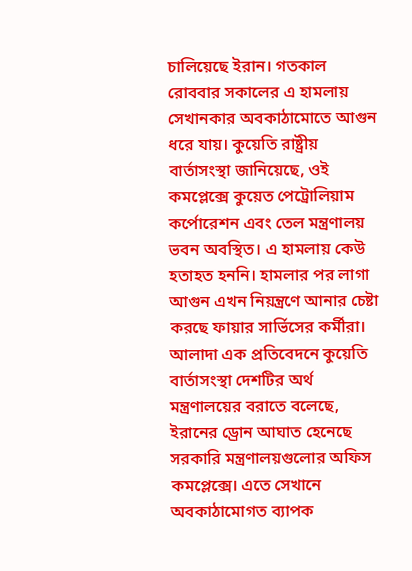চালিয়েছে ইরান। গতকাল রোববার সকালের এ হামলায় সেখানকার অবকাঠামোতে আগুন ধরে যায়। কুয়েতি রাষ্ট্রীয় বার্তাসংস্থা জানিয়েছে, ওই কমপ্লেক্সে কুয়েত পেট্রোলিয়াম কর্পোরেশন এবং তেল মন্ত্রণালয় ভবন অবস্থিত। এ হামলায় কেউ হতাহত হননি। হামলার পর লাগা আগুন এখন নিয়ন্ত্রণে আনার চেষ্টা করছে ফায়ার সার্ভিসের কর্মীরা। আলাদা এক প্রতিবেদনে কুয়েতি বার্তাসংস্থা দেশটির অর্থ মন্ত্রণালয়ের বরাতে বলেছে, ইরানের ড্রোন আঘাত হেনেছে সরকারি মন্ত্রণালয়গুলোর অফিস কমপ্লেক্সে। এতে সেখানে অবকাঠামোগত ব্যাপক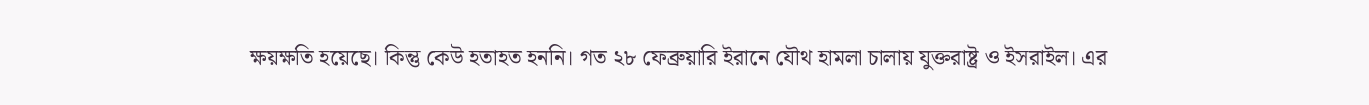ক্ষয়ক্ষতি হয়েছে। কিন্তু কেউ হতাহত হননি। গত ২৮ ফেব্রুয়ারি ইরানে যৌথ হামলা চালায় যুক্তরাষ্ট্র ও ইসরাইল। এর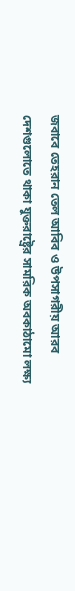জবাবে তেহরান তেল আবিব ও উপসাগরীয় আরব দেশগুলোতে থাকা যুক্তরাষ্ট্রের সামরিক অবকাঠামো লক্ষ্য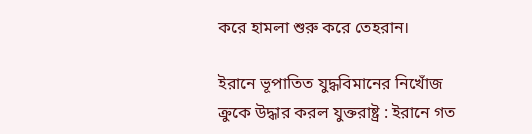করে হামলা শুরু করে তেহরান।

ইরানে ভূপাতিত যুদ্ধবিমানের নিখোঁজ ক্রুকে উদ্ধার করল যুক্তরাষ্ট্র : ইরানে গত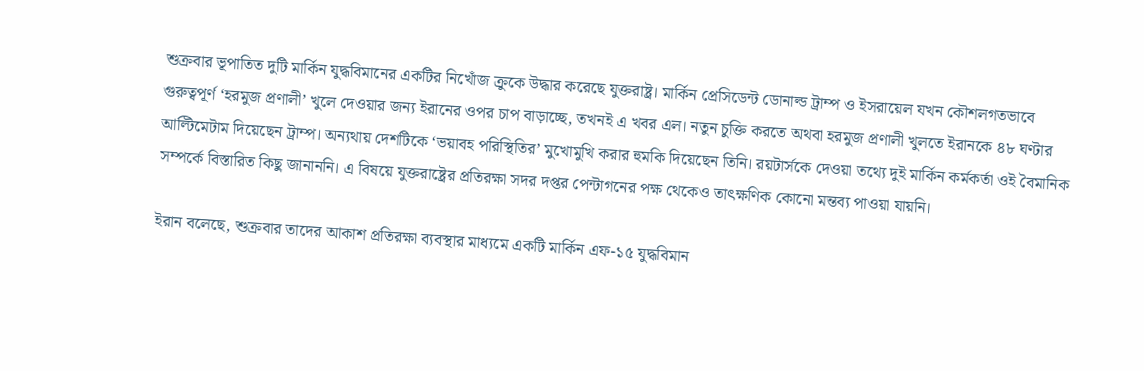শুক্রবার ভূপাতিত দুটি মার্কিন যুদ্ধবিমানের একটির নিখোঁজ ক্রুকে উদ্ধার করেছে যুক্তরাষ্ট্র। মার্কিন প্রেসিডেন্ট ডোনাল্ড ট্রাম্প ও ইসরায়েল যখন কৌশলগতভাবে গুরুত্বপূর্ণ ‘হরমুজ প্রণালী’ খুলে দেওয়ার জন্য ইরানের ওপর চাপ বাড়াচ্ছে, তখনই এ খবর এল। নতুন চুক্তি করতে অথবা হরমুজ প্রণালী খুলতে ইরানকে ৪৮ ঘণ্টার আল্টিমেটাম দিয়েছেন ট্রাম্প। অন্যথায় দেশটিকে ‘ভয়াবহ পরিস্থিতির’ মুখোমুখি করার হুমকি দিয়েছেন তিনি। রয়টার্সকে দেওয়া তথ্যে দুই মার্কিন কর্মকর্তা ওই বৈমানিক সম্পর্কে বিস্তারিত কিছু জানাননি। এ বিষয়ে যুক্তরাষ্ট্রের প্রতিরক্ষা সদর দপ্তর পেন্টাগনের পক্ষ থেকেও তাৎক্ষণিক কোনো মন্তব্য পাওয়া যায়নি।

ইরান বলেছে, শুক্রবার তাদের আকাশ প্রতিরক্ষা ব্যবস্থার মাধ্যমে একটি মার্কিন এফ-১৫ যুদ্ধবিমান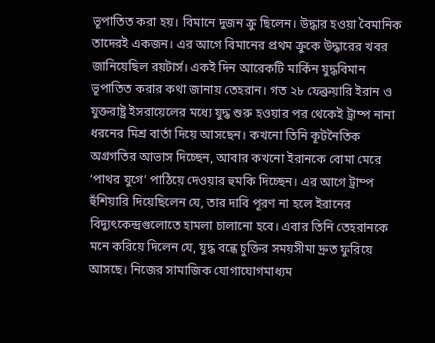ভূপাতিত করা হয়। বিমানে দুজন ক্রু ছিলেন। উদ্ধার হওয়া বৈমানিক তাদেরই একজন। এর আগে বিমানের প্রথম ক্রুকে উদ্ধারের খবর জানিয়েছিল রয়টার্স। একই দিন আরেকটি মার্কিন যুদ্ধবিমান ভূপাতিত করার কথা জানায় তেহরান। গত ২৮ ফেব্রুয়ারি ইরান ও যুক্তরাষ্ট্র ইসরায়েলের মধ্যে যুদ্ধ শুরু হওয়ার পর থেকেই ট্রাম্প নানা ধরনের মিশ্র বার্তা দিয়ে আসছেন। কখনো তিনি কূটনৈতিক অগ্রগতির আভাস দিচ্ছেন, আবার কখনো ইরানকে বোমা মেরে ‘পাথর যুগে’ পাঠিয়ে দেওয়ার হুমকি দিচ্ছেন। এর আগে ট্রাম্প হুঁশিয়ারি দিয়েছিলেন যে, তার দাবি পূরণ না হলে ইরানের বিদ্যুৎকেন্দ্রগুলোতে হামলা চালানো হবে। এবার তিনি তেহরানকে মনে করিয়ে দিলেন যে, যুদ্ধ বন্ধে চুক্তির সময়সীমা দ্রুত ফুরিয়ে আসছে। নিজের সামাজিক যোগাযোগমাধ্যম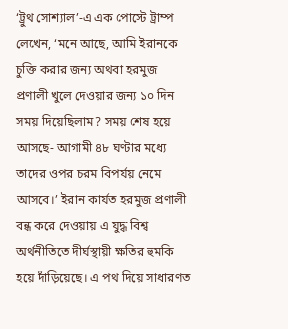‘ট্রুথ সোশ্যাল’-এ এক পোস্টে ট্রাম্প লেখেন, ‘মনে আছে, আমি ইরানকে চুক্তি করার জন্য অথবা হরমুজ প্রণালী খুলে দেওয়ার জন্য ১০ দিন সময় দিয়েছিলাম? সময় শেষ হয়ে আসছে- আগামী ৪৮ ঘণ্টার মধ্যে তাদের ওপর চরম বিপর্যয় নেমে আসবে।’ ইরান কার্যত হরমুজ প্রণালী বন্ধ করে দেওয়ায় এ যুদ্ধ বিশ্ব অর্থনীতিতে দীর্ঘস্থায়ী ক্ষতির হুমকি হয়ে দাঁড়িয়েছে। এ পথ দিয়ে সাধারণত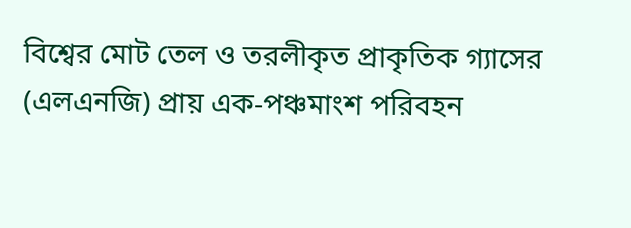বিশ্বের মোট তেল ও তরলীকৃত প্রাকৃতিক গ্যাসের (এলএনজি) প্রায় এক-পঞ্চমাংশ পরিবহন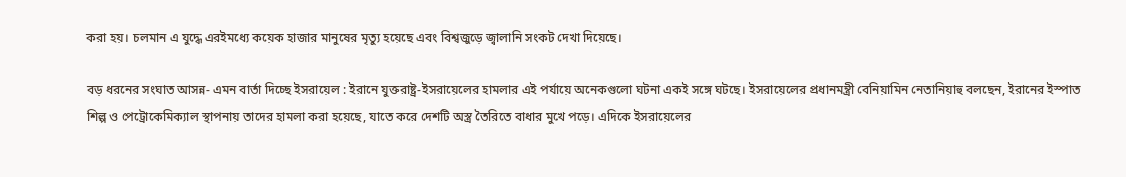করা হয়। চলমান এ যুদ্ধে এরইমধ্যে কয়েক হাজার মানুষের মৃত্যু হয়েছে এবং বিশ্বজুড়ে জ্বালানি সংকট দেখা দিয়েছে।

বড় ধরনের সংঘাত আসন্ন- এমন বার্তা দিচ্ছে ইসরায়েল : ইরানে যুক্তরাষ্ট্র-ইসরায়েলের হামলার এই পর্যায়ে অনেকগুলো ঘটনা একই সঙ্গে ঘটছে। ইসরায়েলের প্রধানমন্ত্রী বেনিয়ামিন নেতানিয়াহু বলছেন, ইরানের ইস্পাত শিল্প ও পেট্রোকেমিক্যাল স্থাপনায় তাদের হামলা করা হয়েছে, যাতে করে দেশটি অস্ত্র তৈরিতে বাধার মুখে পড়ে। এদিকে ইসরায়েলের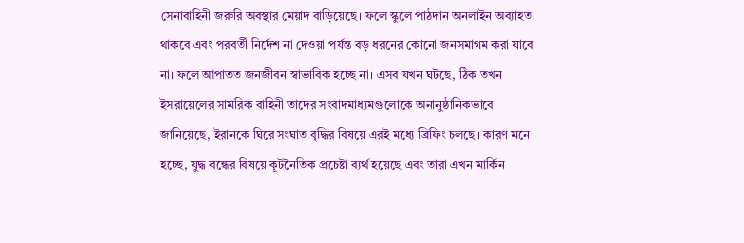সেনাবাহিনী জরুরি অবস্থার মেয়াদ বাড়িয়েছে। ফলে স্কুলে পাঠদান অনলাইন অব্যাহত থাকবে এবং পরবর্তী নির্দেশ না দেওয়া পর্যন্ত বড় ধরনের কোনো জনসমাগম করা যাবে না। ফলে আপাতত জনজীবন স্বাভাবিক হচ্ছে না। এসব যখন ঘটছে, ঠিক তখন ইসরায়েলের সামরিক বাহিনী তাদের সংবাদমাধ্যমগুলোকে অনানুষ্ঠানিকভাবে জানিয়েছে, ইরানকে ঘিরে সংঘাত বৃদ্ধির বিষয়ে এরই মধ্যে ব্রিফিং চলছে। কারণ মনে হচ্ছে, যুদ্ধ বন্ধের বিষয়ে কূটনৈতিক প্রচেষ্টা ব্যর্থ হয়েছে এবং তারা এখন মার্কিন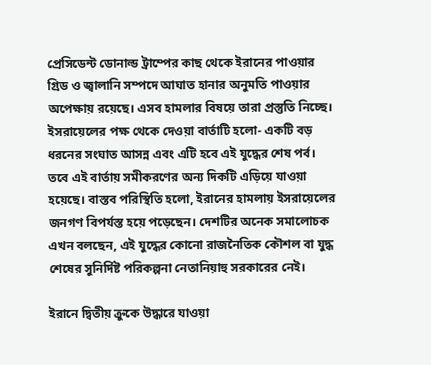প্রেসিডেন্ট ডোনাল্ড ট্রাম্পের কাছ থেকে ইরানের পাওয়ার গ্রিড ও জ্বালানি সম্পদে আঘাত হানার অনুমতি পাওয়ার অপেক্ষায় রয়েছে। এসব হামলার বিষয়ে তারা প্রস্তুতি নিচ্ছে। ইসরায়েলের পক্ষ থেকে দেওয়া বার্তাটি হলো- একটি বড় ধরনের সংঘাত আসন্ন এবং এটি হবে এই যুদ্ধের শেষ পর্ব। তবে এই বার্তায় সমীকরণের অন্য দিকটি এড়িয়ে যাওয়া হয়েছে। বাস্তব পরিস্থিতি হলো, ইরানের হামলায় ইসরায়েলের জনগণ বিপর্যস্ত হয়ে পড়েছেন। দেশটির অনেক সমালোচক এখন বলছেন, এই যুদ্ধের কোনো রাজনৈতিক কৌশল বা যুদ্ধ শেষের সুনির্দিষ্ট পরিকল্পনা নেতানিয়াহু সরকারের নেই।

ইরানে দ্বিতীয় ক্রুকে উদ্ধারে যাওয়া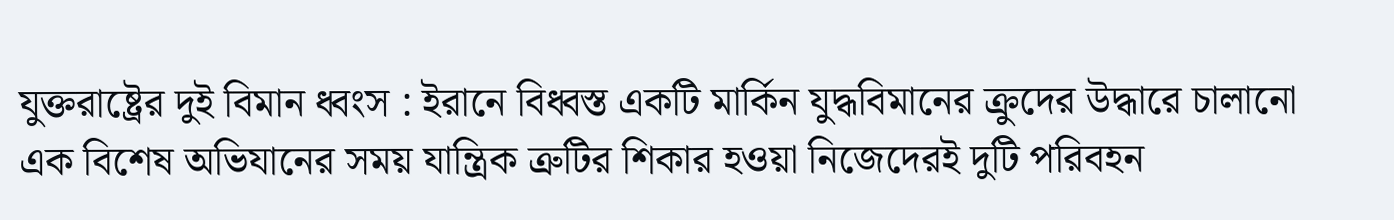যুক্তরাষ্ট্রের দুই বিমান ধ্বংস : ইরানে বিধ্বস্ত একটি মার্কিন যুদ্ধবিমানের ক্রুদের উদ্ধারে চালানো এক বিশেষ অভিযানের সময় যান্ত্রিক ত্রুটির শিকার হওয়া নিজেদেরই দুটি পরিবহন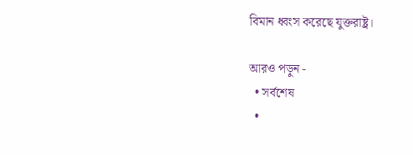বিমান ধ্বংস করেছে যুক্তরাষ্ট্র।

আরও পড়ুন -
  • সর্বশেষ
  •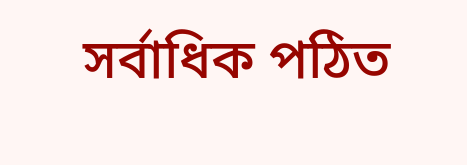সর্বাধিক পঠিত